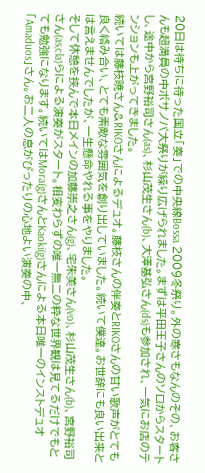20日は待ちに待った国立「奏」での中央線Bossa 2009冬祭り。外の寒さもなんのその、お客さんも超満員の中ボサノバ大祭りが繰り広げられました。まずは平田王子さんのソロからスタートし、途中から宮野裕司さん(as)、杉山茂生さん(b)、大澤基弘さん(ds)も参加され、一気にお店のテンションも上がってきました。
続いては藤枝暁さん&RIKOさんによるデュオ。藤枝さんの伴奏とRIKOさんの甘い歌声がとても良く絡み合い、とても素敵な雰囲気を創り出していました。続いて僕達。お世辞にも良い出来とは言えませんでしたが、一生懸命やれる事をやりました。
そして休憩を挟んで本日メインの加藤崇之さん(g)、宅朱美さん(vo)、杉山茂生さん(b)、宮野裕司さん(as,cla)らによる演奏がスタート。相変わらずの唯一無二の粋な世界観は見てるだけでもとても勉強になります。続いてはMora(g)さんとKaoki(g)さんによる本日唯一のインストデュオ「Amaduos」さん。お二人の息がぴったりの心地よい演奏の中、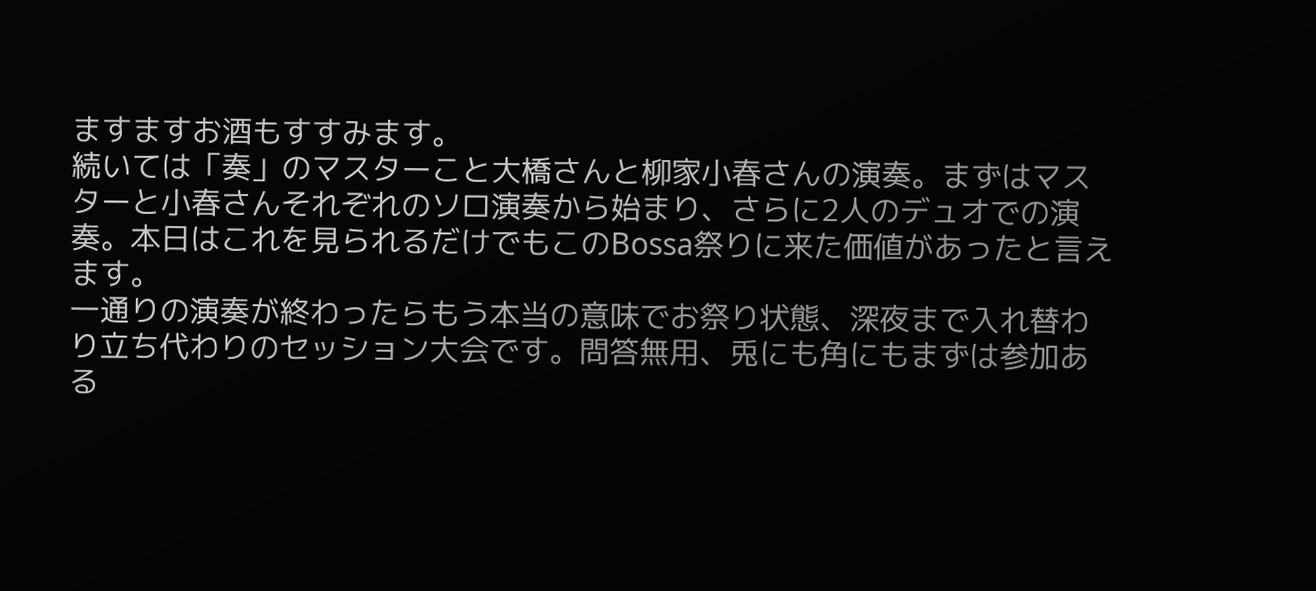ますますお酒もすすみます。
続いては「奏」のマスターこと大橋さんと柳家小春さんの演奏。まずはマスターと小春さんそれぞれのソロ演奏から始まり、さらに2人のデュオでの演奏。本日はこれを見られるだけでもこのBossa祭りに来た価値があったと言えます。
一通りの演奏が終わったらもう本当の意味でお祭り状態、深夜まで入れ替わり立ち代わりのセッション大会です。問答無用、兎にも角にもまずは参加ある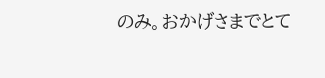のみ。おかげさまでとて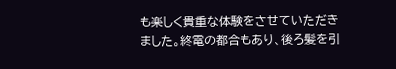も楽しく貴重な体験をさせていただきました。終電の都合もあり、後ろ髪を引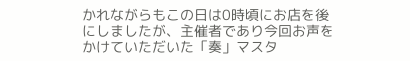かれながらもこの日は0時頃にお店を後にしましたが、主催者であり今回お声をかけていただいた「奏」マスタ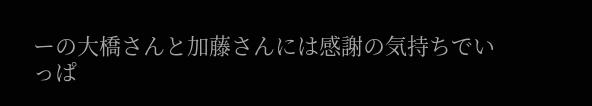ーの大橋さんと加藤さんには感謝の気持ちでいっぱ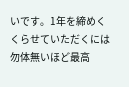いです。1年を締めくくらせていただくには勿体無いほど最高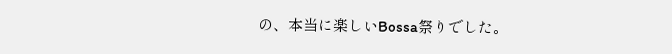の、本当に楽しいBossa祭りでした。